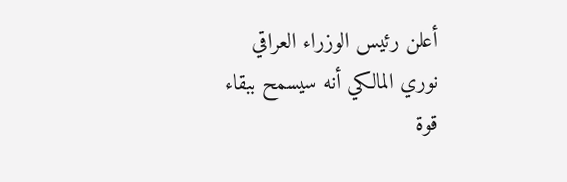أعلن رئيس الوزراء العراقي نوري المالكي أنه سيسمح ببقاء قوة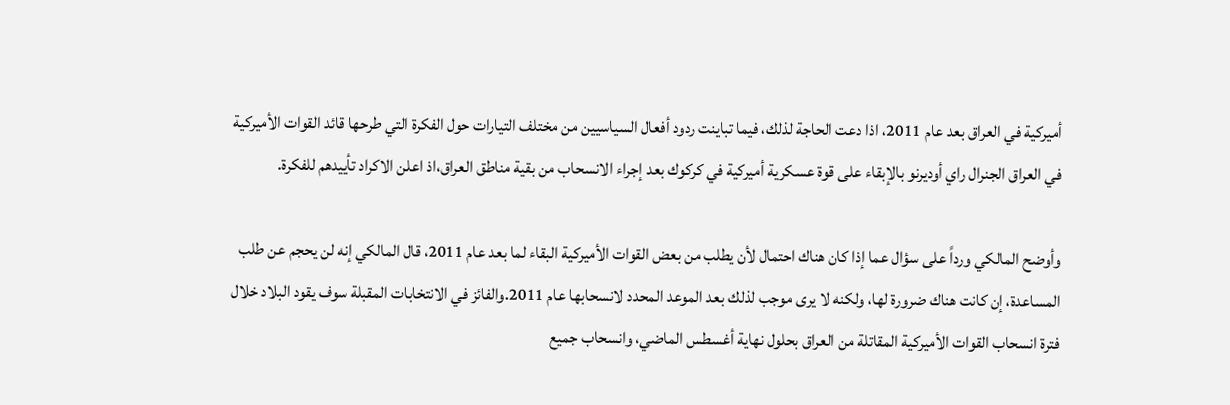أميركية في العراق بعد عام 2011، اذا دعت الحاجة لذلك، فيما تباينت ردود أفعال السياسيين من مختلف التيارات حول الفكرة التي طرحها قائد القوات الأميركية في العراق الجنرال راي أوديرنو بالإبقاء على قوة عسكرية أميركية في كركوك بعد إجراء الانسحاب من بقية مناطق العراق،اذ اعلن الاكراد تأييدهم للفكرة.

وأوضح المالكي ورداً على سؤال عما إذا كان هناك احتمال لأن يطلب من بعض القوات الأميركية البقاء لما بعد عام 2011، قال المالكي إنه لن يحجم عن طلب المساعدة، إن كانت هناك ضرورة لها، ولكنه لا يرى موجب لذلك بعد الموعد المحدد لانسحابها عام 2011.والفائز في الانتخابات المقبلة سوف يقود البلاد خلال فترة انسحاب القوات الأميركية المقاتلة من العراق بحلول نهاية أغسطس الماضي، وانسحاب جميع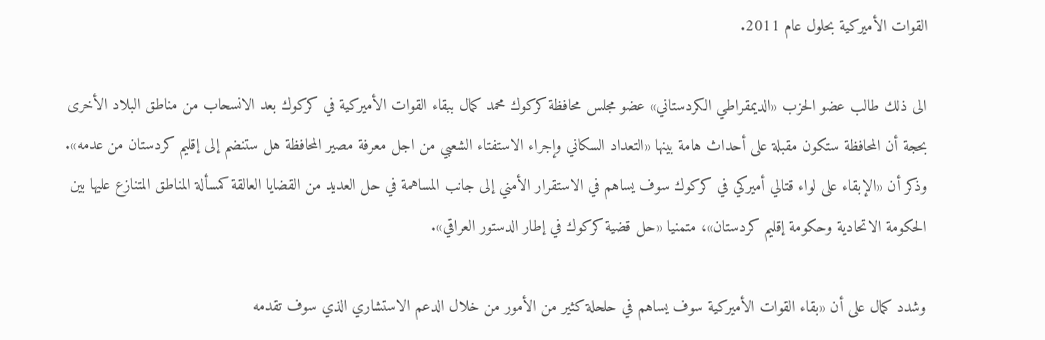القوات الأميركية بحلول عام 2011.

الى ذلك طالب عضو الحزب «الديمقراطي الكردستاني» عضو مجلس محافظة كركوك محمد كمال ببقاء القوات الأميركية في كركوك بعد الانسحاب من مناطق البلاد الأخرى بحجة أن المحافظة ستكون مقبلة على أحداث هامة بينها «التعداد السكاني وإجراء الاستفتاء الشعبي من اجل معرفة مصير المحافظة هل ستنضم إلى إقليم كردستان من عدمه». وذكر أن «الإبقاء على لواء قتالي أميركي في كركوك سوف يساهم في الاستقرار الأمني إلى جانب المساهمة في حل العديد من القضايا العالقة كمسألة المناطق المتنازع عليها بين الحكومة الاتحادية وحكومة إقليم كردستان»، متمنيا «حل قضية كركوك في إطار الدستور العراقي».

وشدد كمال على أن «بقاء القوات الأميركية سوف يساهم في حلحلة كثير من الأمور من خلال الدعم الاستشاري الذي سوف تقدمه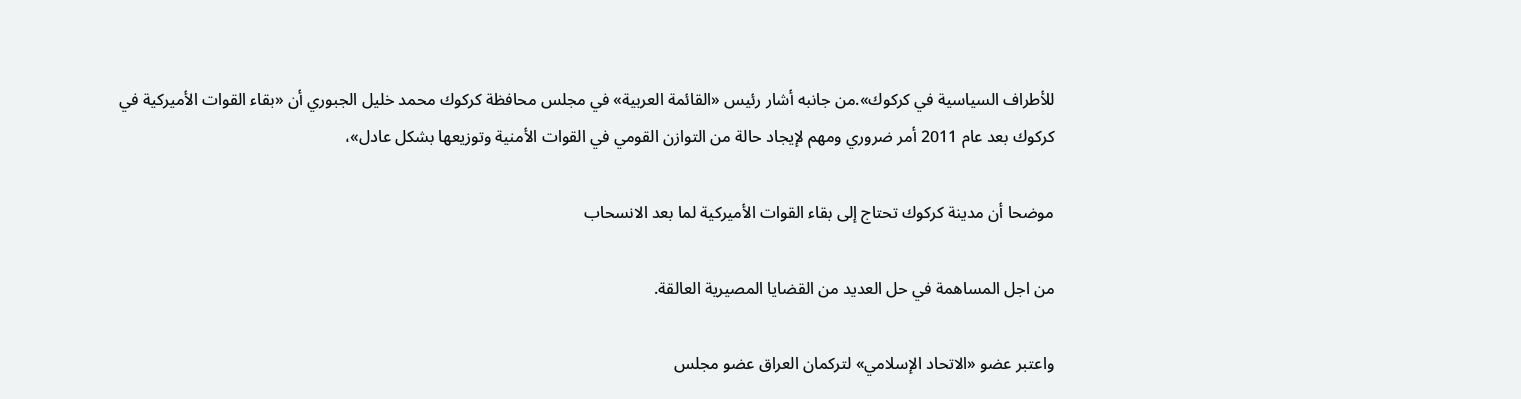للأطراف السياسية في كركوك».من جانبه أشار رئيس «القائمة العربية» في مجلس محافظة كركوك محمد خليل الجبوري أن «بقاء القوات الأميركية في كركوك بعد عام 2011 أمر ضروري ومهم لإيجاد حالة من التوازن القومي في القوات الأمنية وتوزيعها بشكل عادل»،

موضحا أن مدينة كركوك تحتاج إلى بقاء القوات الأميركية لما بعد الانسحاب

من اجل المساهمة في حل العديد من القضايا المصيرية العالقة.

واعتبر عضو «الاتحاد الإسلامي» لتركمان العراق عضو مجلس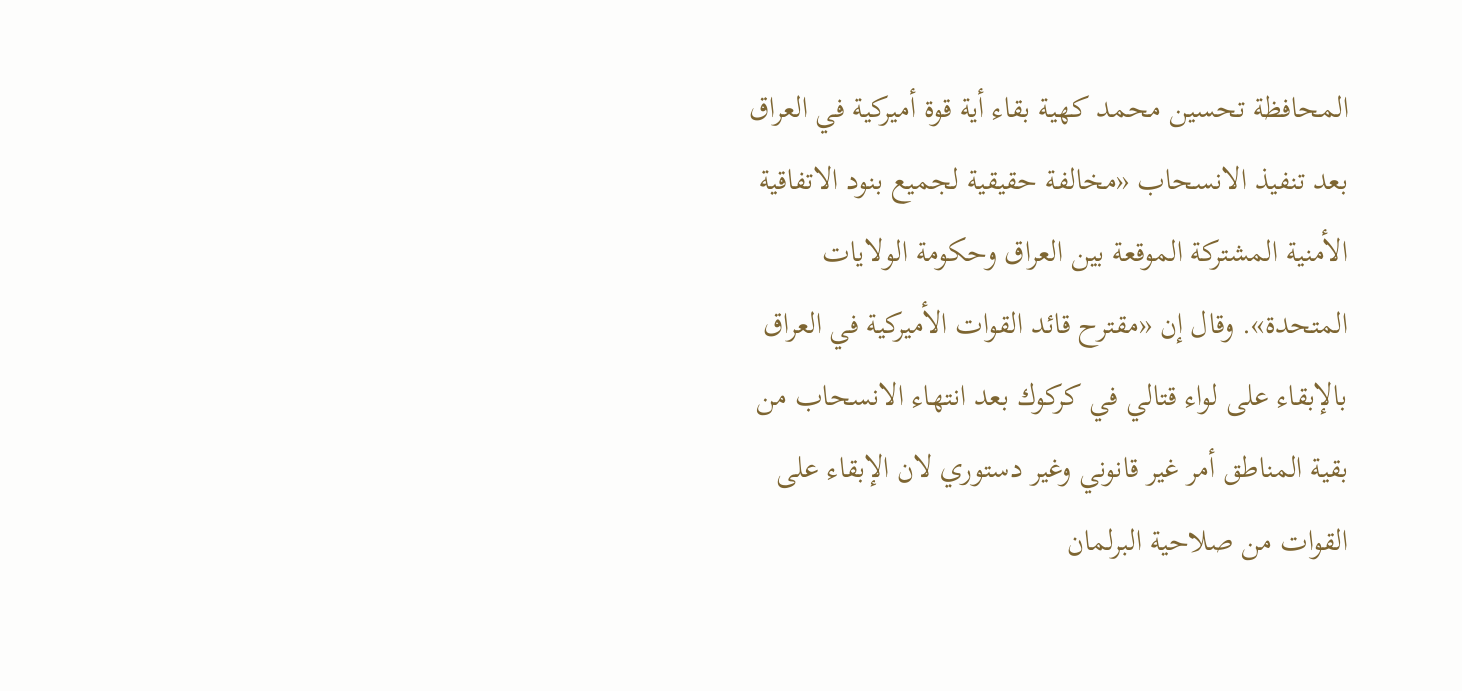المحافظة تحسين محمد كهية بقاء أية قوة أميركية في العراق بعد تنفيذ الانسحاب «مخالفة حقيقية لجميع بنود الاتفاقية الأمنية المشتركة الموقعة بين العراق وحكومة الولايات المتحدة». وقال إن «مقترح قائد القوات الأميركية في العراق بالإبقاء على لواء قتالي في كركوك بعد انتهاء الانسحاب من بقية المناطق أمر غير قانوني وغير دستوري لان الإبقاء على القوات من صلاحية البرلمان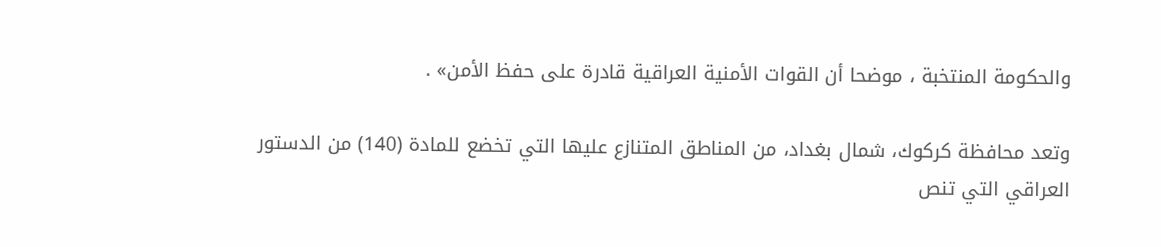والحكومة المنتخبة ، موضحا أن القوات الأمنية العراقية قادرة على حفظ الأمن» .

وتعد محافظة كركوك، شمال بغداد، من المناطق المتنازع عليها التي تخضع للمادة (140) من الدستور العراقي التي تنص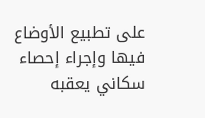على تطبيع الأوضاع فيها وإجراء إحصاء سكاني يعقبه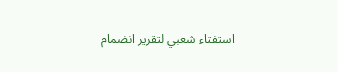استفتاء شعبي لتقرير انضمام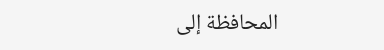المحافظة إلى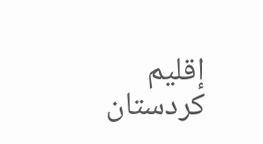إقليم كردستان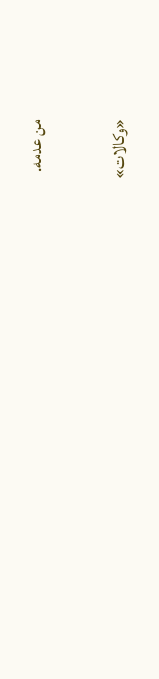من عدمه.

«وكالات»